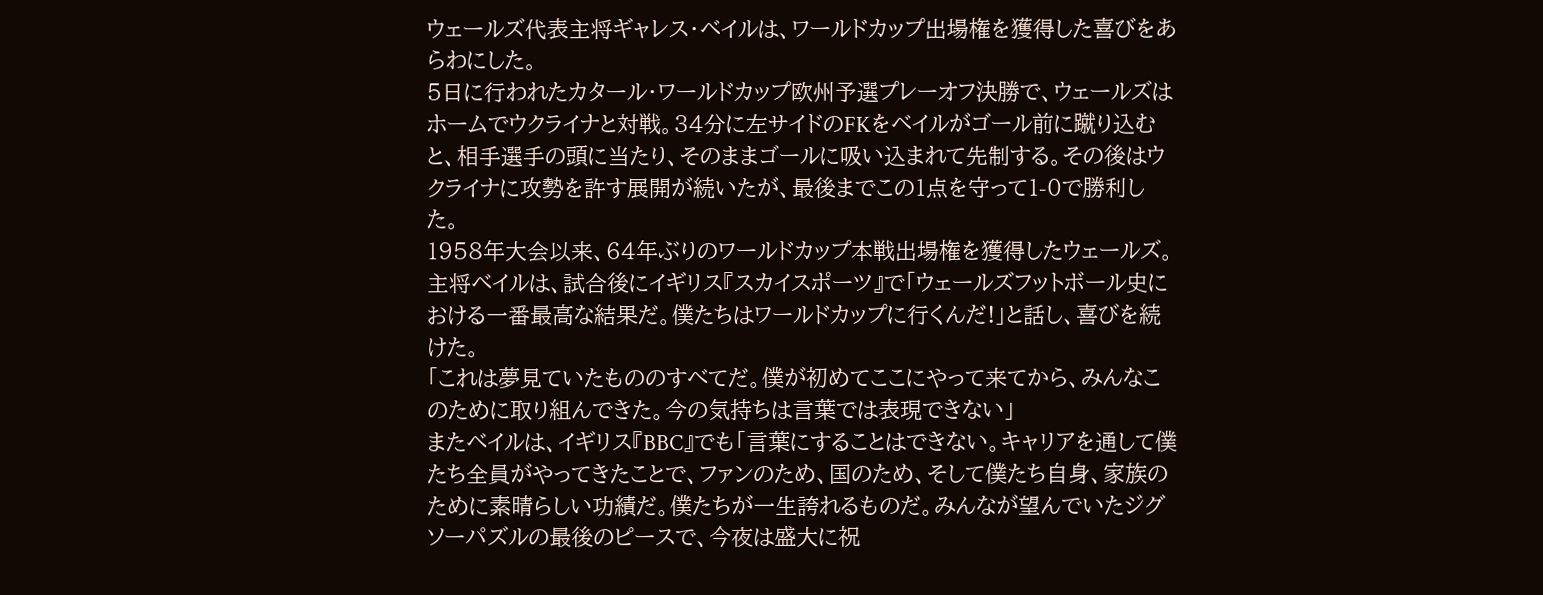ウェールズ代表主将ギャレス・ベイルは、ワールドカップ出場権を獲得した喜びをあらわにした。
5日に行われたカタール・ワールドカップ欧州予選プレーオフ決勝で、ウェールズはホームでウクライナと対戦。34分に左サイドのFKをベイルがゴール前に蹴り込むと、相手選手の頭に当たり、そのままゴールに吸い込まれて先制する。その後はウクライナに攻勢を許す展開が続いたが、最後までこの1点を守って1-0で勝利した。
1958年大会以来、64年ぶりのワールドカップ本戦出場権を獲得したウェールズ。主将ベイルは、試合後にイギリス『スカイスポーツ』で「ウェールズフットボール史における一番最高な結果だ。僕たちはワールドカップに行くんだ!」と話し、喜びを続けた。
「これは夢見ていたもののすべてだ。僕が初めてここにやって来てから、みんなこのために取り組んできた。今の気持ちは言葉では表現できない」
またベイルは、イギリス『BBC』でも「言葉にすることはできない。キャリアを通して僕たち全員がやってきたことで、ファンのため、国のため、そして僕たち自身、家族のために素晴らしい功績だ。僕たちが一生誇れるものだ。みんなが望んでいたジグソーパズルの最後のピースで、今夜は盛大に祝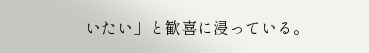いたい」と歓喜に浸っている。